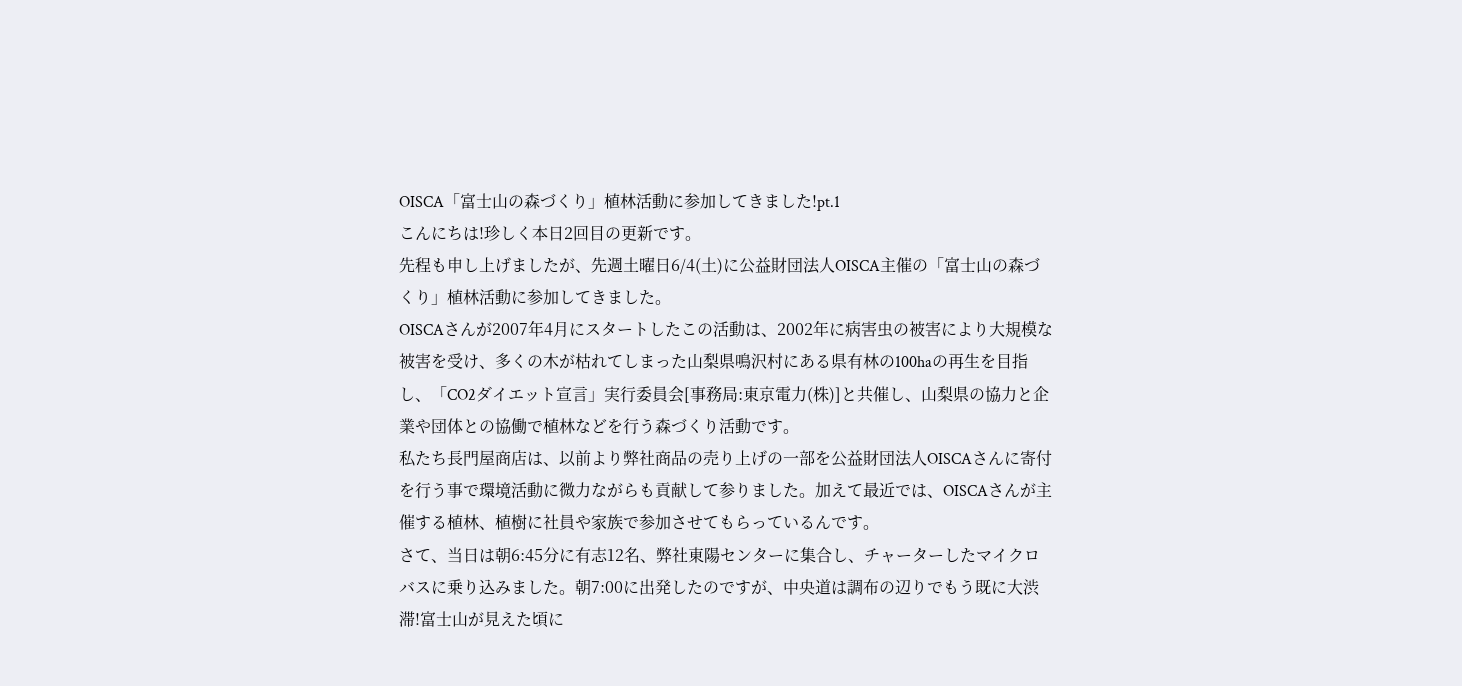OISCA「富士山の森づくり」植林活動に参加してきました!pt.1
こんにちは!珍しく本日2回目の更新です。
先程も申し上げましたが、先週土曜日6/4(土)に公益財団法人OISCA主催の「富士山の森づくり」植林活動に参加してきました。
OISCAさんが2007年4月にスタートしたこの活動は、2002年に病害虫の被害により大規模な被害を受け、多くの木が枯れてしまった山梨県鳴沢村にある県有林の100haの再生を目指し、「CO2ダイエット宣言」実行委員会[事務局:東京電力(株)]と共催し、山梨県の協力と企業や団体との協働で植林などを行う森づくり活動です。
私たち長門屋商店は、以前より弊社商品の売り上げの一部を公益財団法人OISCAさんに寄付を行う事で環境活動に微力ながらも貢献して参りました。加えて最近では、OISCAさんが主催する植林、植樹に社員や家族で参加させてもらっているんです。
さて、当日は朝6:45分に有志12名、弊社東陽センターに集合し、チャーターしたマイクロバスに乗り込みました。朝7:00に出発したのですが、中央道は調布の辺りでもう既に大渋滞!富士山が見えた頃に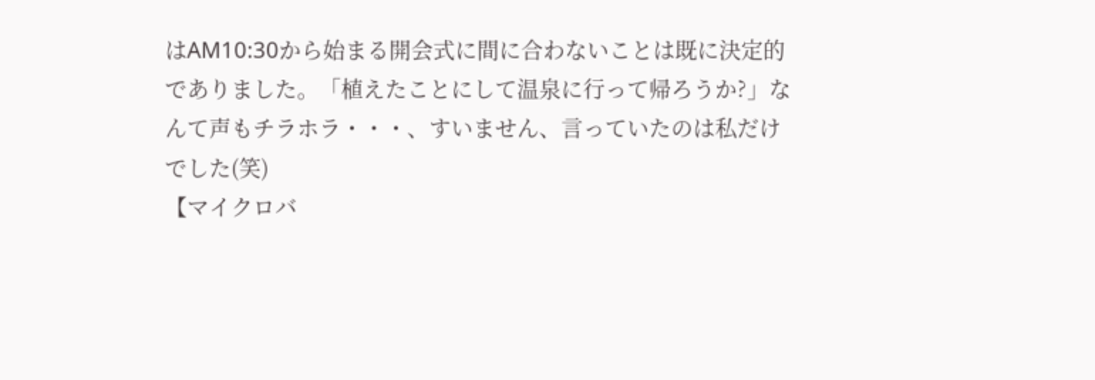はAM10:30から始まる開会式に間に合わないことは既に決定的でありました。「植えたことにして温泉に行って帰ろうか?」なんて声もチラホラ・・・、すいません、言っていたのは私だけでした(笑)
【マイクロバ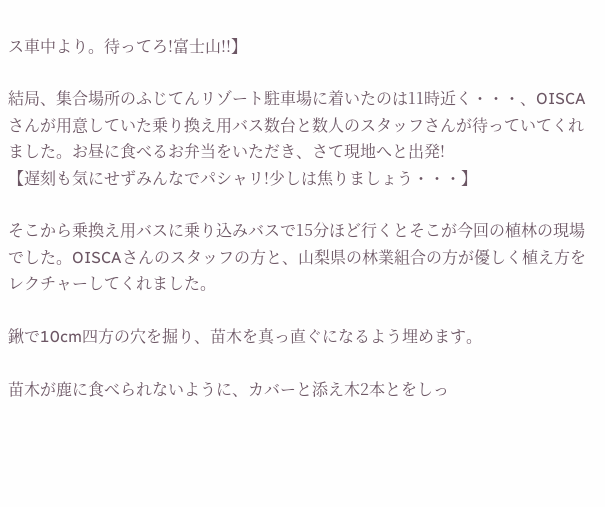ス車中より。待ってろ!富士山!!】

結局、集合場所のふじてんリゾート駐車場に着いたのは11時近く・・・、OISCAさんが用意していた乗り換え用バス数台と数人のスタッフさんが待っていてくれました。お昼に食べるお弁当をいただき、さて現地へと出発!
【遅刻も気にせずみんなでパシャリ!少しは焦りましょう・・・】

そこから乗換え用バスに乗り込みバスで15分ほど行くとそこが今回の植林の現場でした。OISCAさんのスタッフの方と、山梨県の林業組合の方が優しく植え方をレクチャーしてくれました。

鍬で10cm四方の穴を掘り、苗木を真っ直ぐになるよう埋めます。

苗木が鹿に食べられないように、カバーと添え木2本とをしっ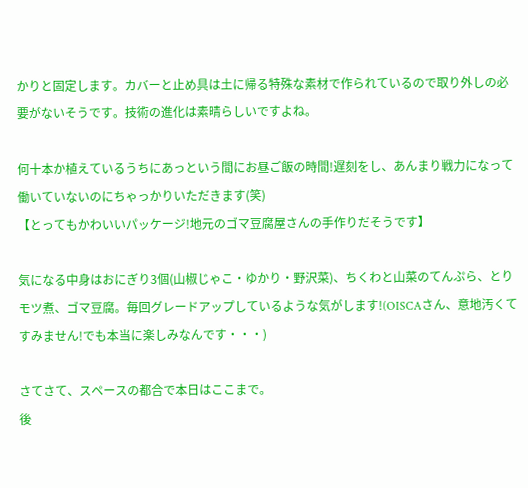かりと固定します。カバーと止め具は土に帰る特殊な素材で作られているので取り外しの必要がないそうです。技術の進化は素晴らしいですよね。

何十本か植えているうちにあっという間にお昼ご飯の時間!遅刻をし、あんまり戦力になって働いていないのにちゃっかりいただきます(笑)
【とってもかわいいパッケージ!地元のゴマ豆腐屋さんの手作りだそうです】

気になる中身はおにぎり3個(山椒じゃこ・ゆかり・野沢菜)、ちくわと山菜のてんぷら、とりモツ煮、ゴマ豆腐。毎回グレードアップしているような気がします!(OISCAさん、意地汚くてすみません!でも本当に楽しみなんです・・・)

さてさて、スペースの都合で本日はここまで。
後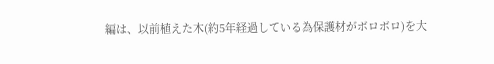編は、以前植えた木(約5年経過している為保護材がボロボロ)を大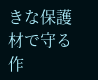きな保護材で守る作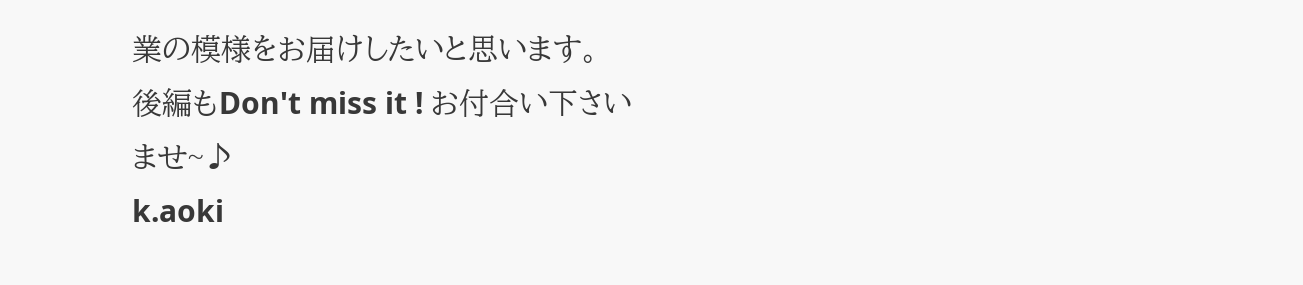業の模様をお届けしたいと思います。
後編もDon't miss it ! お付合い下さいませ~♪
k.aoki